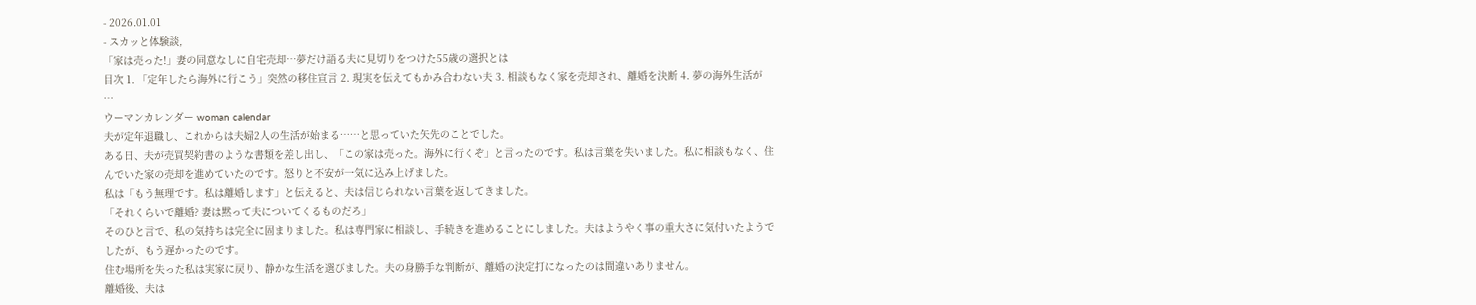- 2026.01.01
- スカッと体験談,
「家は売った!」妻の同意なしに自宅売却…夢だけ語る夫に見切りをつけた55歳の選択とは
目次 1. 「定年したら海外に行こう」突然の移住宣言 2. 現実を伝えてもかみ合わない夫 3. 相談もなく家を売却され、離婚を決断 4. 夢の海外生活が …
ウーマンカレンダー woman calendar
夫が定年退職し、これからは夫婦2人の生活が始まる……と思っていた矢先のことでした。
ある日、夫が売買契約書のような書類を差し出し、「この家は売った。海外に行くぞ」と言ったのです。私は言葉を失いました。私に相談もなく、住んでいた家の売却を進めていたのです。怒りと不安が一気に込み上げました。
私は「もう無理です。私は離婚します」と伝えると、夫は信じられない言葉を返してきました。
「それくらいで離婚? 妻は黙って夫についてくるものだろ」
そのひと言で、私の気持ちは完全に固まりました。私は専門家に相談し、手続きを進めることにしました。夫はようやく事の重大さに気付いたようでしたが、もう遅かったのです。
住む場所を失った私は実家に戻り、静かな生活を選びました。夫の身勝手な判断が、離婚の決定打になったのは間違いありません。
離婚後、夫は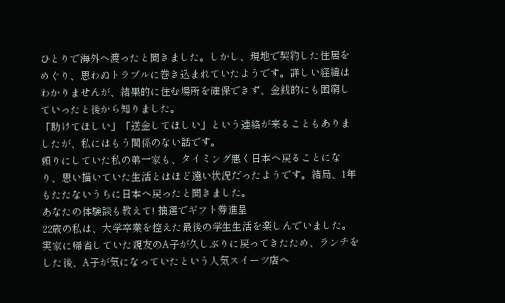ひとりで海外へ渡ったと聞きました。しかし、現地で契約した住居をめぐり、思わぬトラブルに巻き込まれていたようです。詳しい経緯はわかりませんが、結果的に住む場所を確保できず、金銭的にも困窮していったと後から知りました。
「助けてほしい」「送金してほしい」という連絡が来ることもありましたが、私にはもう関係のない話です。
頼りにしていた私の弟一家も、タイミング悪く日本へ戻ることになり、思い描いていた生活とはほど遠い状況だったようです。結局、1年もたたないうちに日本へ戻ったと聞きました。
あなたの体験談も教えて! 抽選でギフト券進呈
22歳の私は、大学卒業を控えた最後の学生生活を楽しんでいました。実家に帰省していた親友のA子が久しぶりに戻ってきたため、ランチをした後、A子が気になっていたという人気スイーツ店へ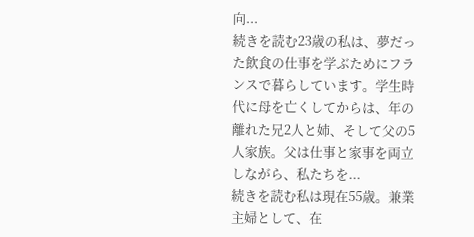向...
続きを読む23歳の私は、夢だった飲食の仕事を学ぶためにフランスで暮らしています。学生時代に母を亡くしてからは、年の離れた兄2人と姉、そして父の5人家族。父は仕事と家事を両立しながら、私たちを...
続きを読む私は現在55歳。兼業主婦として、在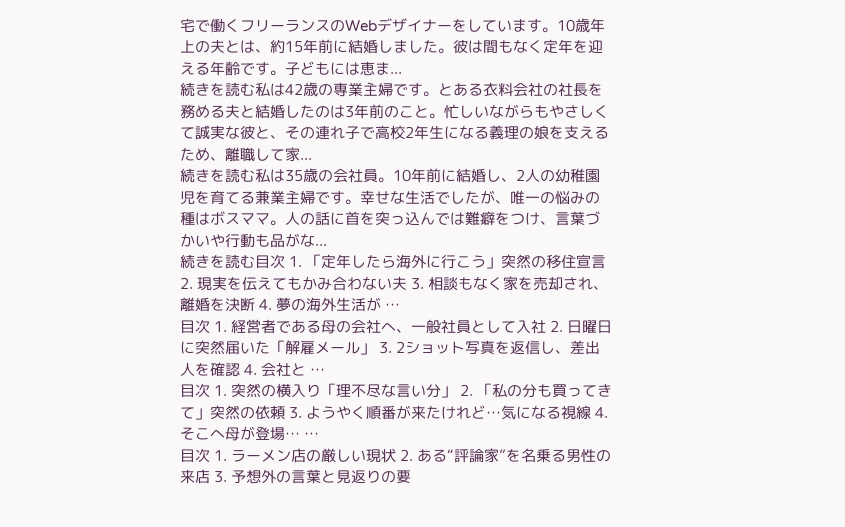宅で働くフリーランスのWebデザイナーをしています。10歳年上の夫とは、約15年前に結婚しました。彼は間もなく定年を迎える年齢です。子どもには恵ま...
続きを読む私は42歳の専業主婦です。とある衣料会社の社長を務める夫と結婚したのは3年前のこと。忙しいながらもやさしくて誠実な彼と、その連れ子で高校2年生になる義理の娘を支えるため、離職して家...
続きを読む私は35歳の会社員。10年前に結婚し、2人の幼稚園児を育てる兼業主婦です。幸せな生活でしたが、唯一の悩みの種はボスママ。人の話に首を突っ込んでは難癖をつけ、言葉づかいや行動も品がな...
続きを読む目次 1. 「定年したら海外に行こう」突然の移住宣言 2. 現実を伝えてもかみ合わない夫 3. 相談もなく家を売却され、離婚を決断 4. 夢の海外生活が …
目次 1. 経営者である母の会社へ、一般社員として入社 2. 日曜日に突然届いた「解雇メール」 3. 2ショット写真を返信し、差出人を確認 4. 会社と …
目次 1. 突然の横入り「理不尽な言い分」 2. 「私の分も買ってきて」突然の依頼 3. ようやく順番が来たけれど…気になる視線 4. そこへ母が登場… …
目次 1. ラーメン店の厳しい現状 2. ある“評論家”を名乗る男性の来店 3. 予想外の言葉と見返りの要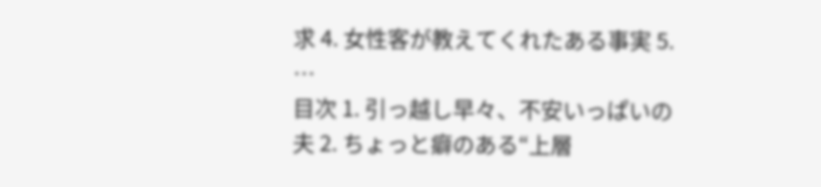求 4. 女性客が教えてくれたある事実 5. …
目次 1. 引っ越し早々、不安いっぱいの夫 2. ちょっと癖のある“上層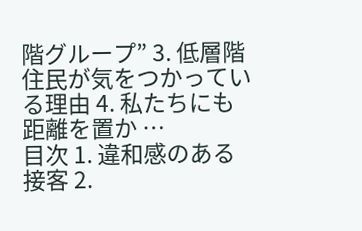階グループ” 3. 低層階住民が気をつかっている理由 4. 私たちにも距離を置か …
目次 1. 違和感のある接客 2.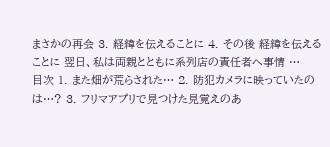まさかの再会 3. 経緯を伝えることに 4. その後 経緯を伝えることに 翌日、私は両親とともに系列店の責任者へ事情 …
目次 1. また畑が荒らされた… 2. 防犯カメラに映っていたのは…? 3. フリマアプリで見つけた見覚えのあ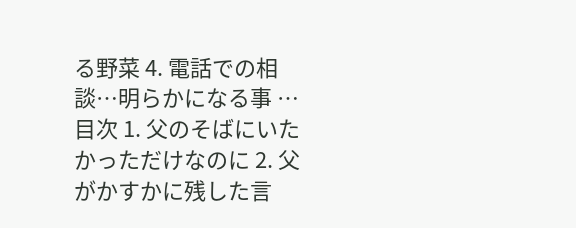る野菜 4. 電話での相談…明らかになる事 …
目次 1. 父のそばにいたかっただけなのに 2. 父がかすかに残した言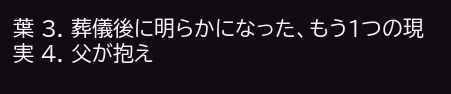葉 3. 葬儀後に明らかになった、もう1つの現実 4. 父が抱え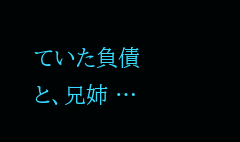ていた負債と、兄姉 …